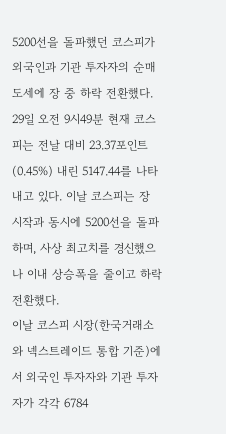5200선을 돌파했던 코스피가 외국인과 기관 투자자의 순매도세에 장 중 하락 전환했다.
29일 오전 9시49분 현재 코스피는 전날 대비 23.37포인트(0.45%) 내린 5147.44를 나타내고 있다. 이날 코스피는 장 시작과 동시에 5200선을 돌파하며, 사상 최고치를 경신했으나 이내 상승폭을 줄이고 하락 전환했다.
이날 코스피 시장(한국거래소와 넥스트레이드 통합 기준)에서 외국인 투자자와 기관 투자자가 각각 6784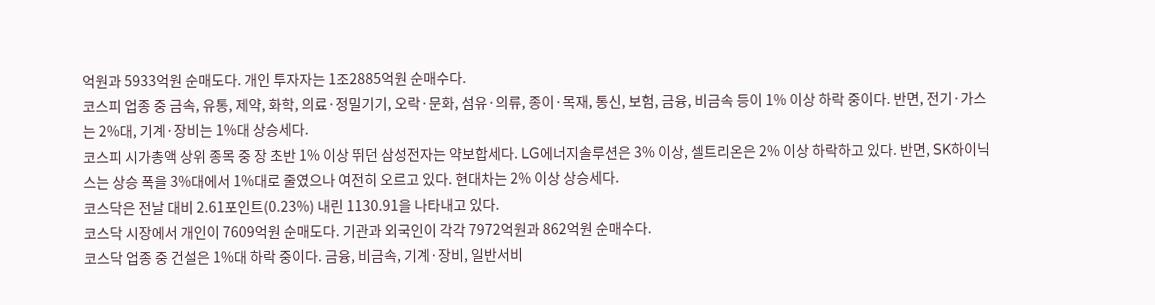억원과 5933억원 순매도다. 개인 투자자는 1조2885억원 순매수다.
코스피 업종 중 금속, 유통, 제약, 화학, 의료·정밀기기, 오락·문화, 섬유·의류, 종이·목재, 통신, 보험, 금융, 비금속 등이 1% 이상 하락 중이다. 반면, 전기·가스는 2%대, 기계·장비는 1%대 상승세다.
코스피 시가총액 상위 종목 중 장 초반 1% 이상 뛰던 삼성전자는 약보합세다. LG에너지솔루션은 3% 이상, 셀트리온은 2% 이상 하락하고 있다. 반면, SK하이닉스는 상승 폭을 3%대에서 1%대로 줄였으나 여전히 오르고 있다. 현대차는 2% 이상 상승세다.
코스닥은 전날 대비 2.61포인트(0.23%) 내린 1130.91을 나타내고 있다.
코스닥 시장에서 개인이 7609억원 순매도다. 기관과 외국인이 각각 7972억원과 862억원 순매수다.
코스닥 업종 중 건설은 1%대 하락 중이다. 금융, 비금속, 기계·장비, 일반서비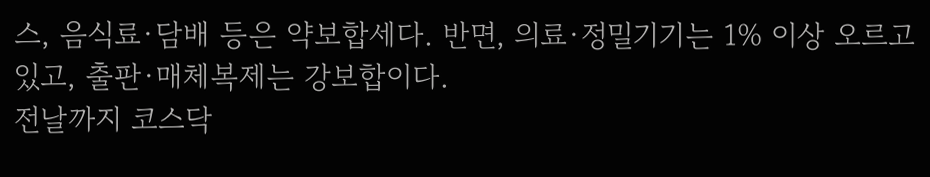스, 음식료·담배 등은 약보합세다. 반면, 의료·정밀기기는 1% 이상 오르고 있고, 출판·매체복제는 강보합이다.
전날까지 코스닥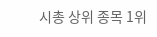시총 상위 종목 1위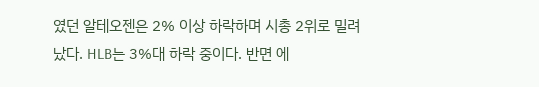였던 알테오젠은 2% 이상 하락하며 시총 2위로 밀려났다. HLB는 3%대 하락 중이다. 반면 에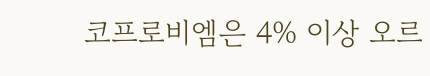코프로비엠은 4% 이상 오르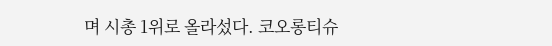며 시총 1위로 올라섰다. 코오롱티슈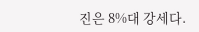진은 8%대 강세다.